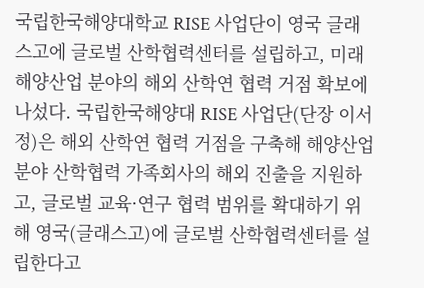국립한국해양대학교 RISE 사업단이 영국 글래스고에 글로벌 산학협력센터를 설립하고, 미래 해양산업 분야의 해외 산학연 협력 거점 확보에 나섰다. 국립한국해양대 RISE 사업단(단장 이서정)은 해외 산학연 협력 거점을 구축해 해양산업 분야 산학협력 가족회사의 해외 진출을 지원하고, 글로벌 교육·연구 협력 범위를 확대하기 위해 영국(글래스고)에 글로벌 산학협력센터를 설립한다고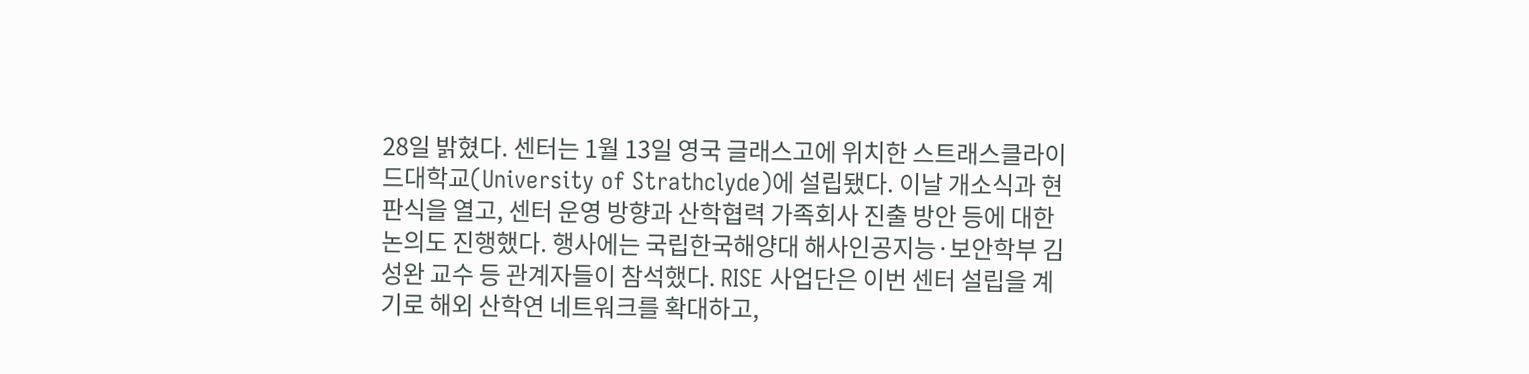28일 밝혔다. 센터는 1월 13일 영국 글래스고에 위치한 스트래스클라이드대학교(University of Strathclyde)에 설립됐다. 이날 개소식과 현판식을 열고, 센터 운영 방향과 산학협력 가족회사 진출 방안 등에 대한 논의도 진행했다. 행사에는 국립한국해양대 해사인공지능·보안학부 김성완 교수 등 관계자들이 참석했다. RISE 사업단은 이번 센터 설립을 계기로 해외 산학연 네트워크를 확대하고,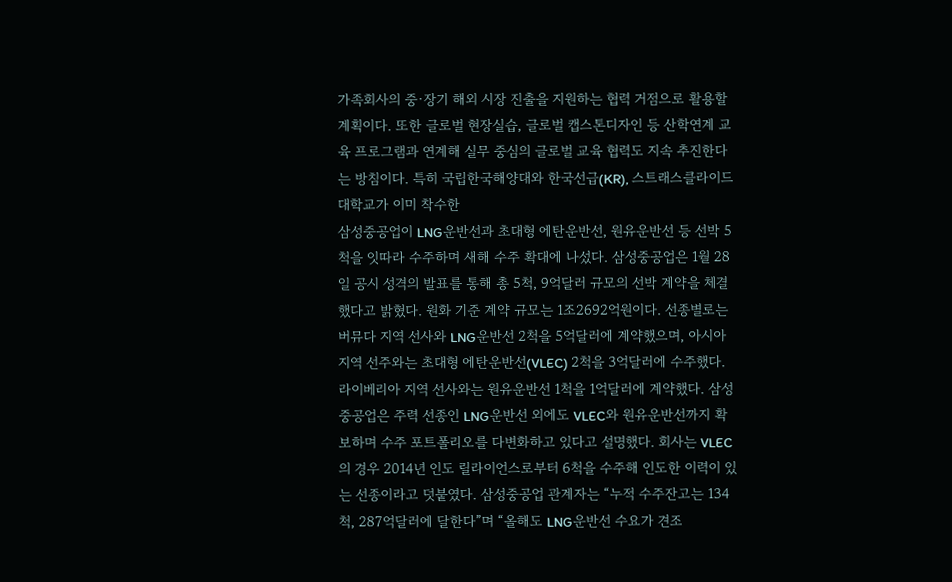가족회사의 중·장기 해외 시장 진출을 지원하는 협력 거점으로 활용할 계획이다. 또한 글로벌 현장실습, 글로벌 캡스톤디자인 등 산학연계 교육 프로그램과 연계해 실무 중심의 글로벌 교육 협력도 지속 추진한다는 방침이다. 특히 국립한국해양대와 한국선급(KR), 스트래스클라이드대학교가 이미 착수한
삼성중공업이 LNG운반선과 초대형 에탄운반선, 원유운반선 등 선박 5척을 잇따라 수주하며 새해 수주 확대에 나섰다. 삼성중공업은 1월 28일 공시 성격의 발표를 통해 총 5척, 9억달러 규모의 선박 계약을 체결했다고 밝혔다. 원화 기준 계약 규모는 1조2692억원이다. 선종별로는 버뮤다 지역 선사와 LNG운반선 2척을 5억달러에 계약했으며, 아시아 지역 선주와는 초대형 에탄운반선(VLEC) 2척을 3억달러에 수주했다. 라이베리아 지역 선사와는 원유운반선 1척을 1억달러에 계약했다. 삼성중공업은 주력 선종인 LNG운반선 외에도 VLEC와 원유운반선까지 확보하며 수주 포트폴리오를 다변화하고 있다고 설명했다. 회사는 VLEC의 경우 2014년 인도 릴라이언스로부터 6척을 수주해 인도한 이력이 있는 선종이라고 덧붙였다. 삼성중공업 관계자는 “누적 수주잔고는 134척, 287억달러에 달한다”며 “올해도 LNG운반선 수요가 견조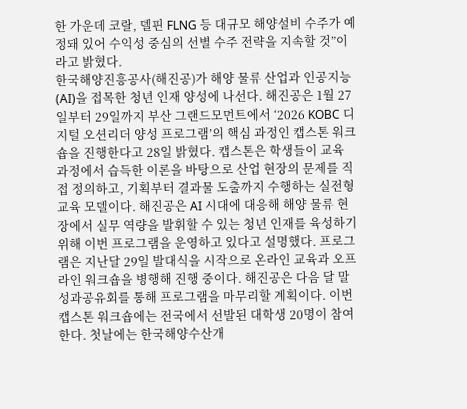한 가운데 코랄, 델핀 FLNG 등 대규모 해양설비 수주가 예정돼 있어 수익성 중심의 선별 수주 전략을 지속할 것”이라고 밝혔다.
한국해양진흥공사(해진공)가 해양 물류 산업과 인공지능(AI)을 접목한 청년 인재 양성에 나선다. 해진공은 1월 27일부터 29일까지 부산 그랜드모먼트에서 ‘2026 KOBC 디지털 오션리더 양성 프로그램’의 핵심 과정인 캡스톤 워크숍을 진행한다고 28일 밝혔다. 캡스톤은 학생들이 교육 과정에서 습득한 이론을 바탕으로 산업 현장의 문제를 직접 정의하고, 기획부터 결과물 도출까지 수행하는 실전형 교육 모델이다. 해진공은 AI 시대에 대응해 해양 물류 현장에서 실무 역량을 발휘할 수 있는 청년 인재를 육성하기 위해 이번 프로그램을 운영하고 있다고 설명했다. 프로그램은 지난달 29일 발대식을 시작으로 온라인 교육과 오프라인 워크숍을 병행해 진행 중이다. 해진공은 다음 달 말 성과공유회를 통해 프로그램을 마무리할 계획이다. 이번 캡스톤 워크숍에는 전국에서 선발된 대학생 20명이 참여한다. 첫날에는 한국해양수산개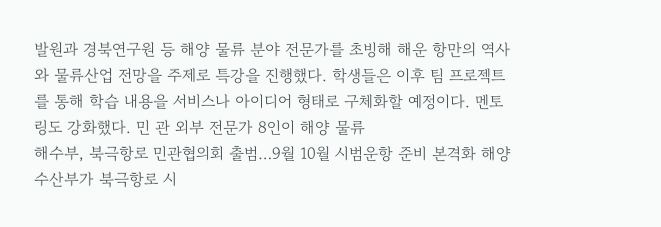발원과 경북연구원 등 해양 물류 분야 전문가를 초빙해 해운 항만의 역사와 물류산업 전망을 주제로 특강을 진행했다. 학생들은 이후 팀 프로젝트를 통해 학습 내용을 서비스나 아이디어 형태로 구체화할 예정이다. 멘토링도 강화했다. 민 관 외부 전문가 8인이 해양 물류
해수부, 북극항로 민관협의회 출범…9월 10월 시범운항 준비 본격화 해양수산부가 북극항로 시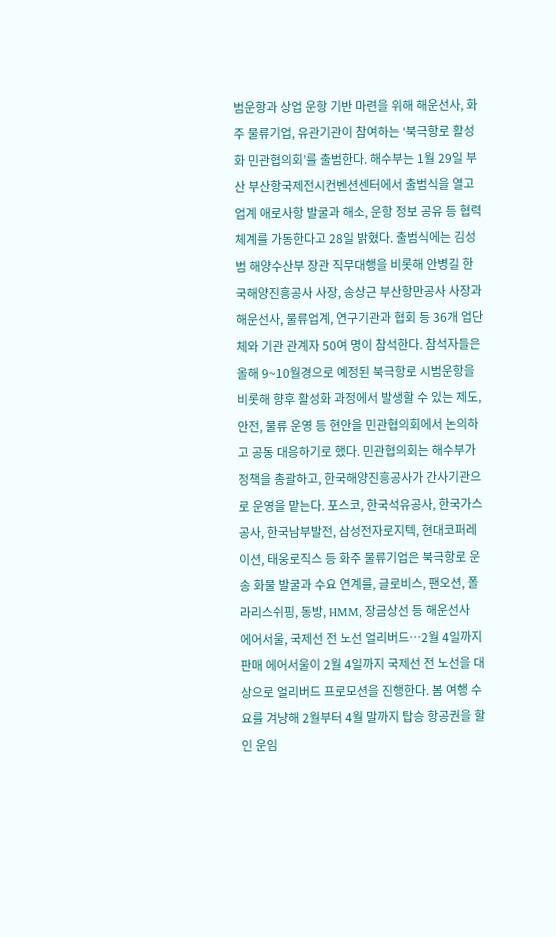범운항과 상업 운항 기반 마련을 위해 해운선사, 화주 물류기업, 유관기관이 참여하는 ‘북극항로 활성화 민관협의회’를 출범한다. 해수부는 1월 29일 부산 부산항국제전시컨벤션센터에서 출범식을 열고 업계 애로사항 발굴과 해소, 운항 정보 공유 등 협력 체계를 가동한다고 28일 밝혔다. 출범식에는 김성범 해양수산부 장관 직무대행을 비롯해 안병길 한국해양진흥공사 사장, 송상근 부산항만공사 사장과 해운선사, 물류업계, 연구기관과 협회 등 36개 업단체와 기관 관계자 50여 명이 참석한다. 참석자들은 올해 9~10월경으로 예정된 북극항로 시범운항을 비롯해 향후 활성화 과정에서 발생할 수 있는 제도, 안전, 물류 운영 등 현안을 민관협의회에서 논의하고 공동 대응하기로 했다. 민관협의회는 해수부가 정책을 총괄하고, 한국해양진흥공사가 간사기관으로 운영을 맡는다. 포스코, 한국석유공사, 한국가스공사, 한국남부발전, 삼성전자로지텍, 현대코퍼레이션, 태웅로직스 등 화주 물류기업은 북극항로 운송 화물 발굴과 수요 연계를, 글로비스, 팬오션, 폴라리스쉬핑, 동방, HMM, 장금상선 등 해운선사
에어서울, 국제선 전 노선 얼리버드…2월 4일까지 판매 에어서울이 2월 4일까지 국제선 전 노선을 대상으로 얼리버드 프로모션을 진행한다. 봄 여행 수요를 겨냥해 2월부터 4월 말까지 탑승 항공권을 할인 운임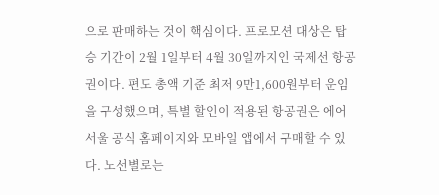으로 판매하는 것이 핵심이다. 프로모션 대상은 탑승 기간이 2월 1일부터 4월 30일까지인 국제선 항공권이다. 편도 총액 기준 최저 9만1,600원부터 운임을 구성했으며, 특별 할인이 적용된 항공권은 에어서울 공식 홈페이지와 모바일 앱에서 구매할 수 있다. 노선별로는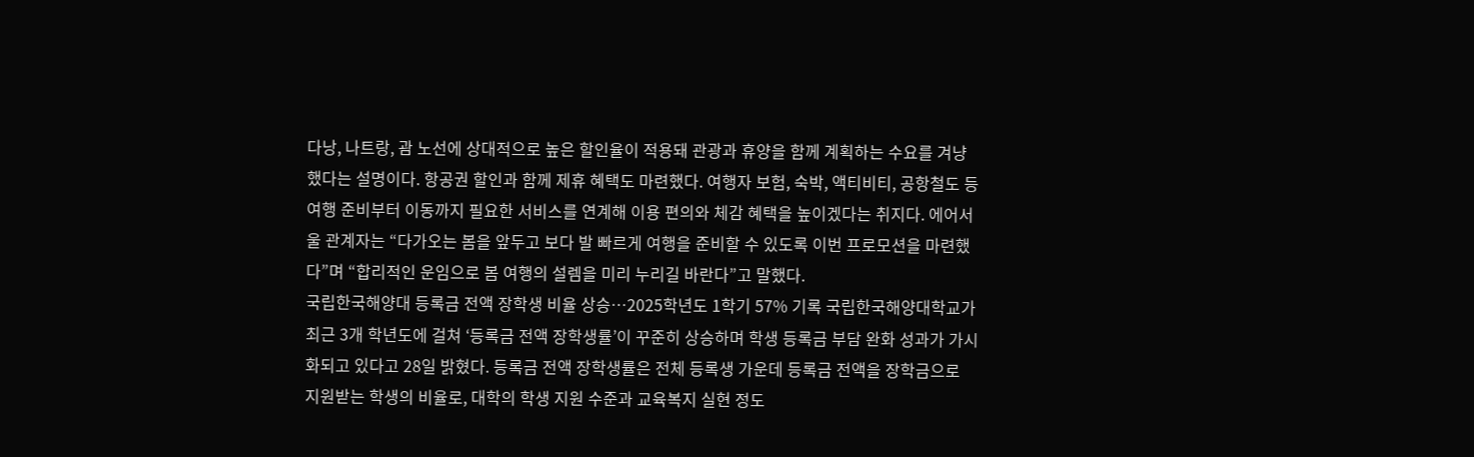다낭, 나트랑, 괌 노선에 상대적으로 높은 할인율이 적용돼 관광과 휴양을 함께 계획하는 수요를 겨냥했다는 설명이다. 항공권 할인과 함께 제휴 혜택도 마련했다. 여행자 보험, 숙박, 액티비티, 공항철도 등 여행 준비부터 이동까지 필요한 서비스를 연계해 이용 편의와 체감 혜택을 높이겠다는 취지다. 에어서울 관계자는 “다가오는 봄을 앞두고 보다 발 빠르게 여행을 준비할 수 있도록 이번 프로모션을 마련했다”며 “합리적인 운임으로 봄 여행의 설렘을 미리 누리길 바란다”고 말했다.
국립한국해양대 등록금 전액 장학생 비율 상승…2025학년도 1학기 57% 기록 국립한국해양대학교가 최근 3개 학년도에 걸쳐 ‘등록금 전액 장학생률’이 꾸준히 상승하며 학생 등록금 부담 완화 성과가 가시화되고 있다고 28일 밝혔다. 등록금 전액 장학생률은 전체 등록생 가운데 등록금 전액을 장학금으로 지원받는 학생의 비율로, 대학의 학생 지원 수준과 교육복지 실현 정도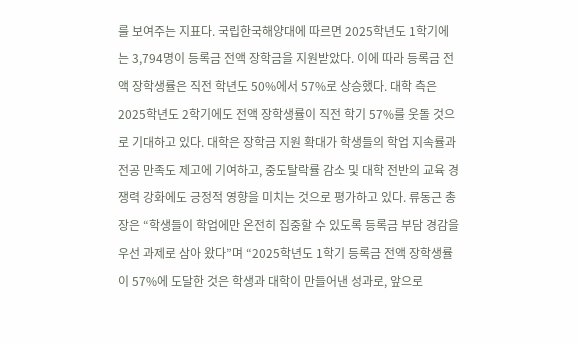를 보여주는 지표다. 국립한국해양대에 따르면 2025학년도 1학기에는 3,794명이 등록금 전액 장학금을 지원받았다. 이에 따라 등록금 전액 장학생률은 직전 학년도 50%에서 57%로 상승했다. 대학 측은 2025학년도 2학기에도 전액 장학생률이 직전 학기 57%를 웃돌 것으로 기대하고 있다. 대학은 장학금 지원 확대가 학생들의 학업 지속률과 전공 만족도 제고에 기여하고, 중도탈락률 감소 및 대학 전반의 교육 경쟁력 강화에도 긍정적 영향을 미치는 것으로 평가하고 있다. 류동근 총장은 “학생들이 학업에만 온전히 집중할 수 있도록 등록금 부담 경감을 우선 과제로 삼아 왔다”며 “2025학년도 1학기 등록금 전액 장학생률이 57%에 도달한 것은 학생과 대학이 만들어낸 성과로, 앞으로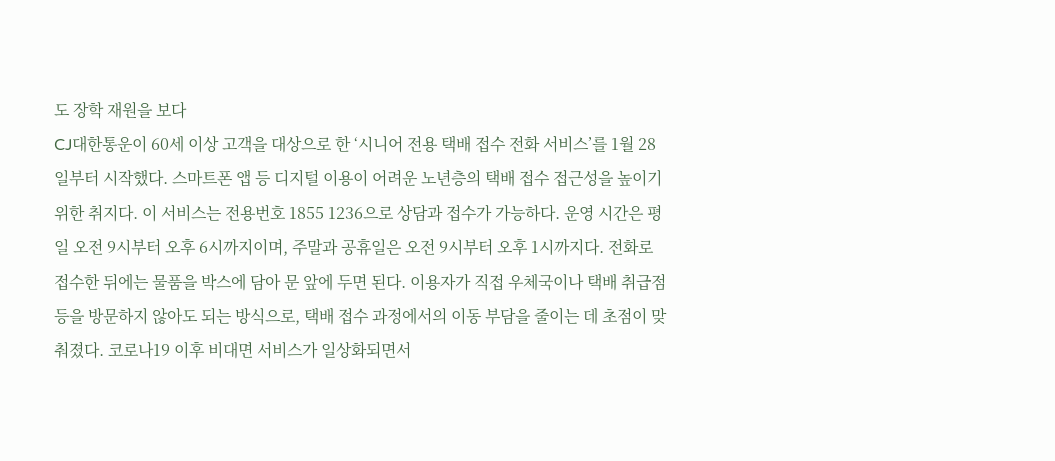도 장학 재원을 보다
CJ대한통운이 60세 이상 고객을 대상으로 한 ‘시니어 전용 택배 접수 전화 서비스’를 1월 28일부터 시작했다. 스마트폰 앱 등 디지털 이용이 어려운 노년층의 택배 접수 접근성을 높이기 위한 취지다. 이 서비스는 전용번호 1855 1236으로 상담과 접수가 가능하다. 운영 시간은 평일 오전 9시부터 오후 6시까지이며, 주말과 공휴일은 오전 9시부터 오후 1시까지다. 전화로 접수한 뒤에는 물품을 박스에 담아 문 앞에 두면 된다. 이용자가 직접 우체국이나 택배 취급점 등을 방문하지 않아도 되는 방식으로, 택배 접수 과정에서의 이동 부담을 줄이는 데 초점이 맞춰졌다. 코로나19 이후 비대면 서비스가 일상화되면서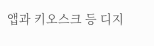앱과 키오스크 등 디지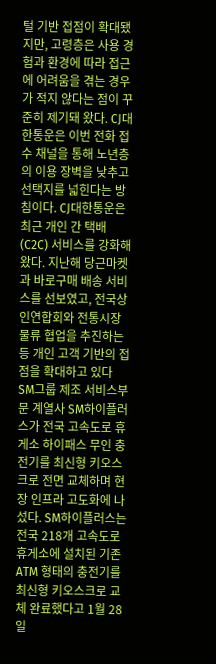털 기반 접점이 확대됐지만, 고령층은 사용 경험과 환경에 따라 접근에 어려움을 겪는 경우가 적지 않다는 점이 꾸준히 제기돼 왔다. CJ대한통운은 이번 전화 접수 채널을 통해 노년층의 이용 장벽을 낮추고 선택지를 넓힌다는 방침이다. CJ대한통운은 최근 개인 간 택배(C2C) 서비스를 강화해 왔다. 지난해 당근마켓과 바로구매 배송 서비스를 선보였고, 전국상인연합회와 전통시장 물류 협업을 추진하는 등 개인 고객 기반의 접점을 확대하고 있다
SM그룹 제조 서비스부문 계열사 SM하이플러스가 전국 고속도로 휴게소 하이패스 무인 충전기를 최신형 키오스크로 전면 교체하며 현장 인프라 고도화에 나섰다. SM하이플러스는 전국 218개 고속도로 휴게소에 설치된 기존 ATM 형태의 충전기를 최신형 키오스크로 교체 완료했다고 1월 28일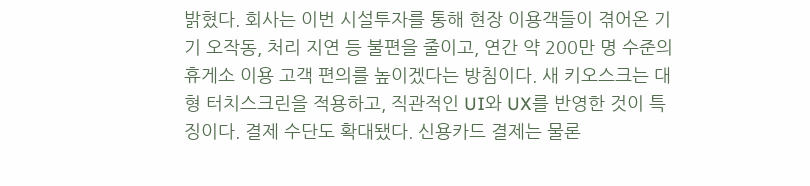밝혔다. 회사는 이번 시설투자를 통해 현장 이용객들이 겪어온 기기 오작동, 처리 지연 등 불편을 줄이고, 연간 약 200만 명 수준의 휴게소 이용 고객 편의를 높이겠다는 방침이다. 새 키오스크는 대형 터치스크린을 적용하고, 직관적인 UI와 UX를 반영한 것이 특징이다. 결제 수단도 확대됐다. 신용카드 결제는 물론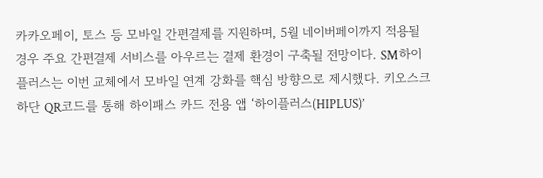카카오페이, 토스 등 모바일 간편결제를 지원하며, 5월 네이버페이까지 적용될 경우 주요 간편결제 서비스를 아우르는 결제 환경이 구축될 전망이다. SM하이플러스는 이번 교체에서 모바일 연계 강화를 핵심 방향으로 제시했다. 키오스크 하단 QR코드를 통해 하이패스 카드 전용 앱 ‘하이플러스(HIPLUS)’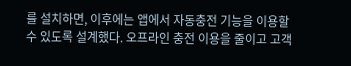를 설치하면, 이후에는 앱에서 자동충전 기능을 이용할 수 있도록 설계했다. 오프라인 충전 이용을 줄이고 고객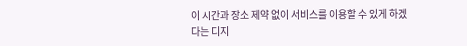이 시간과 장소 제약 없이 서비스를 이용할 수 있게 하겠다는 디지